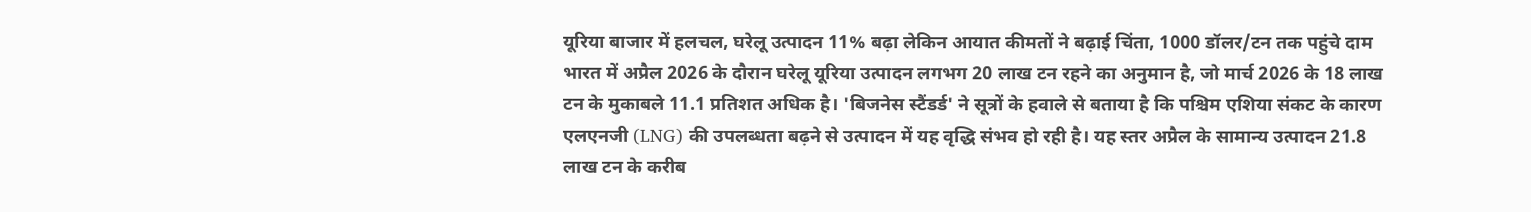यूरिया बाजार में हलचल, घरेलू उत्पादन 11% बढ़ा लेकिन आयात कीमतों ने बढ़ाई चिंता, 1000 डॉलर/टन तक पहुंचे दाम
भारत में अप्रैल 2026 के दौरान घरेलू यूरिया उत्पादन लगभग 20 लाख टन रहने का अनुमान है, जो मार्च 2026 के 18 लाख टन के मुकाबले 11.1 प्रतिशत अधिक है। 'बिजनेस स्टैंडर्ड' ने सूत्रों के हवाले से बताया है कि पश्चिम एशिया संकट के कारण एलएनजी (LNG) की उपलब्धता बढ़ने से उत्पादन में यह वृद्धि संभव हो रही है। यह स्तर अप्रैल के सामान्य उत्पादन 21.8 लाख टन के करीब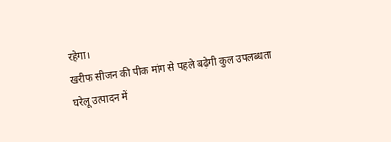रहेगा।
खरीफ सीजन की पीक मांग से पहले बढ़ेगी कुल उपलब्धता
घरेलू उत्पादन में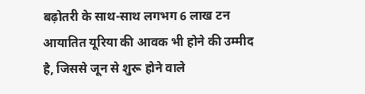बढ़ोतरी के साथ-साथ लगभग 6 लाख टन आयातित यूरिया की आवक भी होने की उम्मीद है, जिससे जून से शुरू होने वाले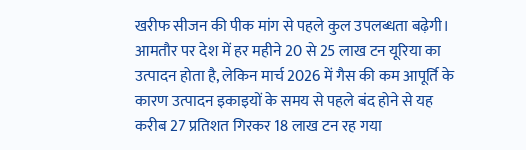खरीफ सीजन की पीक मांग से पहले कुल उपलब्धता बढ़ेगी। आमतौर पर देश में हर महीने 20 से 25 लाख टन यूरिया का उत्पादन होता है, लेकिन मार्च 2026 में गैस की कम आपूर्ति के कारण उत्पादन इकाइयों के समय से पहले बंद होने से यह करीब 27 प्रतिशत गिरकर 18 लाख टन रह गया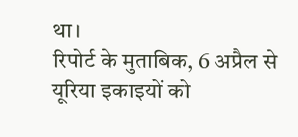था।
रिपोर्ट के मुताबिक, 6 अप्रैल से यूरिया इकाइयों को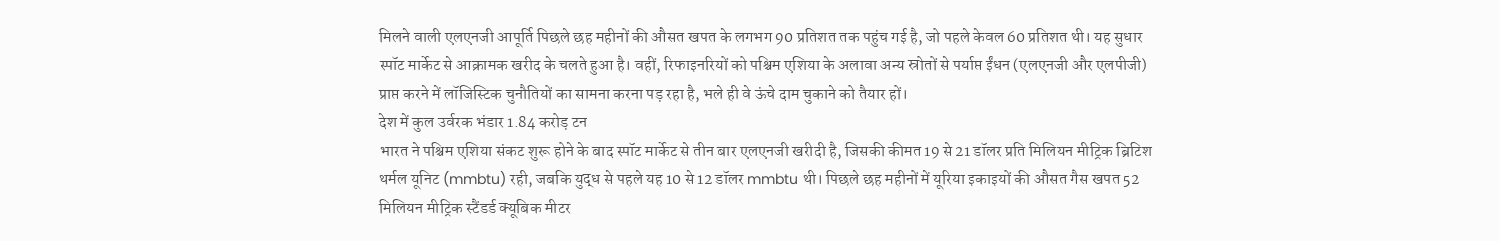मिलने वाली एलएनजी आपूर्ति पिछले छह महीनों की औसत खपत के लगभग 90 प्रतिशत तक पहुंच गई है, जो पहले केवल 60 प्रतिशत थी। यह सुधार स्पॉट मार्केट से आक्रामक खरीद के चलते हुआ है। वहीं, रिफाइनरियों को पश्चिम एशिया के अलावा अन्य स्रोतों से पर्याप्त ईंधन (एलएनजी और एलपीजी) प्राप्त करने में लॉजिस्टिक चुनौतियों का सामना करना पड़ रहा है, भले ही वे ऊंचे दाम चुकाने को तैयार हों।
देश में कुल उर्वरक भंडार 1.84 करोड़ टन
भारत ने पश्चिम एशिया संकट शुरू होने के बाद स्पॉट मार्केट से तीन बार एलएनजी खरीदी है, जिसकी कीमत 19 से 21 डॉलर प्रति मिलियन मीट्रिक ब्रिटिश थर्मल यूनिट (mmbtu) रही, जबकि युद्ध से पहले यह 10 से 12 डॉलर mmbtu थी। पिछले छह महीनों में यूरिया इकाइयों की औसत गैस खपत 52 मिलियन मीट्रिक स्टैंडर्ड क्यूबिक मीटर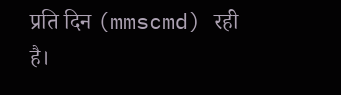प्रति दिन (mmscmd) रही है।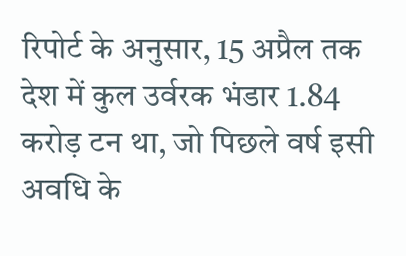रिपोर्ट के अनुसार, 15 अप्रैल तक देश में कुल उर्वरक भंडार 1.84 करोड़ टन था, जो पिछले वर्ष इसी अवधि के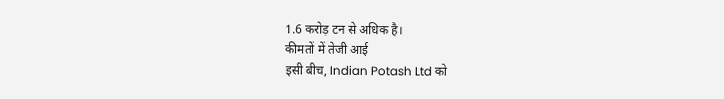1.6 करोड़ टन से अधिक है।
कीमतों में तेजी आई
इसी बीच, Indian Potash Ltd को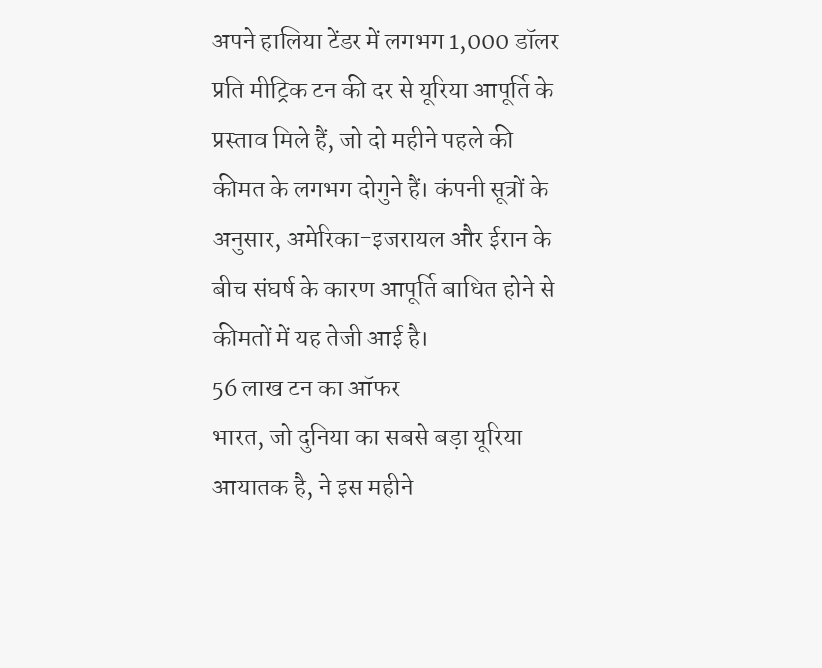अपने हालिया टेंडर में लगभग 1,000 डॉलर प्रति मीट्रिक टन की दर से यूरिया आपूर्ति के प्रस्ताव मिले हैं, जो दो महीने पहले की कीमत के लगभग दोगुने हैं। कंपनी सूत्रों के अनुसार, अमेरिका-इजरायल और ईरान के बीच संघर्ष के कारण आपूर्ति बाधित होने से कीमतों में यह तेजी आई है।
56 लाख टन का ऑफर
भारत, जो दुनिया का सबसे बड़ा यूरिया आयातक है, ने इस महीने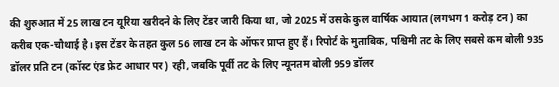की शुरुआत में 25 लाख टन यूरिया खरीदने के लिए टेंडर जारी किया था, जो 2025 में उसके कुल वार्षिक आयात (लगभग 1 करोड़ टन) का करीब एक-चौथाई है। इस टेंडर के तहत कुल 56 लाख टन के ऑफर प्राप्त हुए हैं। रिपोर्ट के मुताबिक, पश्चिमी तट के लिए सबसे कम बोली 935 डॉलर प्रति टन (कॉस्ट एंड फ्रेट आधार पर) रही, जबकि पूर्वी तट के लिए न्यूनतम बोली 959 डॉलर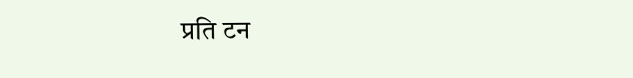प्रति टन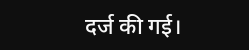दर्ज की गई।